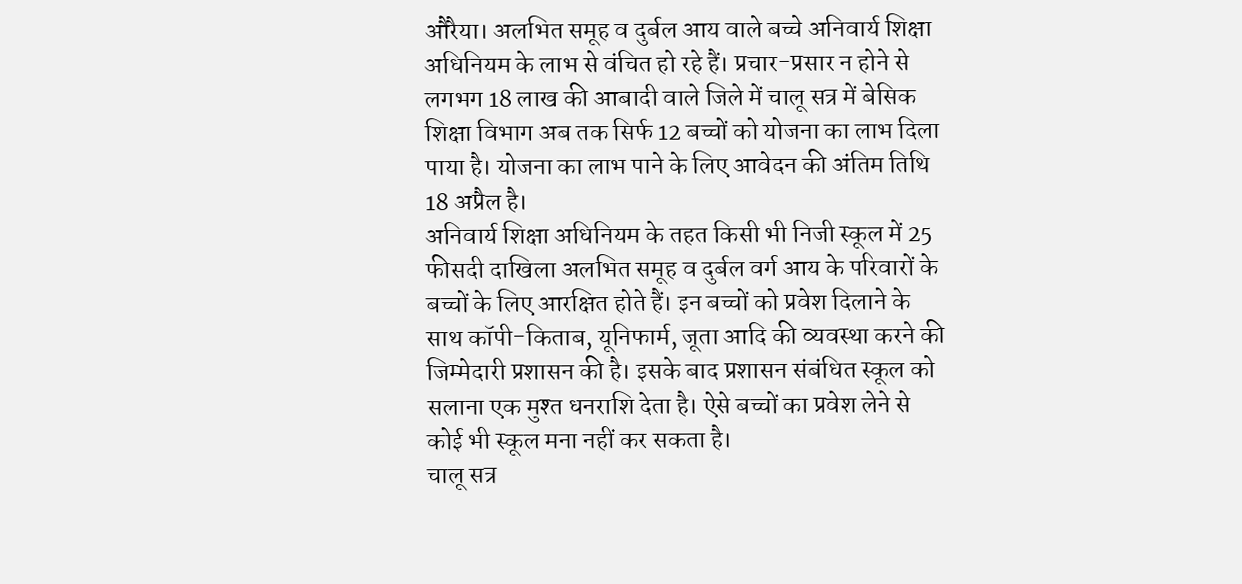औरैया। अलभित समूह व दुर्बल आय वाले बच्चे अनिवार्य शिक्षा अधिनियम के लाभ से वंचित हो रहे हैं। प्रचार-प्रसार न होने से लगभग 18 लाख की आबादी वाले जिले में चालू सत्र में बेसिक शिक्षा विभाग अब तक सिर्फ 12 बच्चों को योजना का लाभ दिला पाया है। योजना का लाभ पाने के लिए आवेदन की अंतिम तिथि 18 अप्रैल है।
अनिवार्य शिक्षा अधिनियम के तहत किसी भी निजी स्कूल में 25 फीसदी दाखिला अलभित समूह व दुर्बल वर्ग आय के परिवारों के बच्चों के लिए आरक्षित होते हैं। इन बच्चों को प्रवेश दिलाने के साथ कॉपी-किताब, यूनिफार्म, जूता आदि की व्यवस्था करने की जिम्मेदारी प्रशासन की है। इसके बाद प्रशासन संबंधित स्कूल को सलाना एक मुश्त धनराशि देता है। ऐसे बच्चों का प्रवेश लेने से कोई भी स्कूल मना नहीं कर सकता है।
चालू सत्र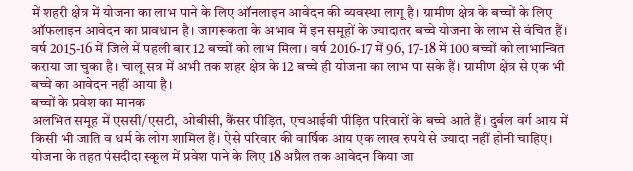में शहरी क्षेत्र में योजना का लाभ पाने के लिए ऑनलाइन आवेदन की व्यवस्था लागू है। ग्रामीण क्षेत्र के बच्चों के लिए ऑफलाइन आवेदन का प्रावधान है। जागरूकता के अभाव में इन समूहों के ज्यादातर बच्चे योजना के लाभ से वंचित हैं। वर्ष 2015-16 में जिले में पहली बार 12 बच्चों को लाभ मिला। वर्ष 2016-17 में 96, 17-18 में 100 बच्चों को लाभान्वित कराया जा चुका है। चालू सत्र में अभी तक शहर क्षेत्र के 12 बच्चे ही योजना का लाभ पा सके हैं। ग्रामीण क्षेत्र से एक भी बच्चे का आवेदन नहीं आया है।
बच्चों के प्रवेश का मानक
अलभित समूह में एससी/एसटी, ओबीसी, कैंसर पीड़ित, एचआईवी पीड़ित परिवारों के बच्चे आते हैं। दुर्बल वर्ग आय में किसी भी जाति व धर्म के लोग शामिल हैं। ऐसे परिवार की वार्षिक आय एक लाख रुपये से ज्यादा नहीं होनी चाहिए।
योजना के तहत पंसदीदा स्कूल में प्रवेश पाने के लिए 18 अप्रैल तक आवेदन किया जा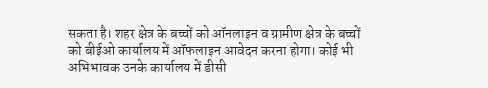सकता है। शहर क्षेत्र के बच्चों को ऑनलाइन व ग्रामीण क्षेत्र के बच्चों को बीईओ कार्यालय में ऑफलाइन आवेदन करना होगा। कोई भी अभिभावक उनके कार्यालय में डीसी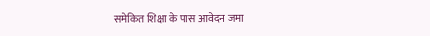समेकित शिक्षा के पास आवेदन जमा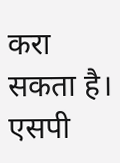करा सकता है।
एसपी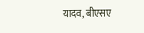यादव, बीएसए